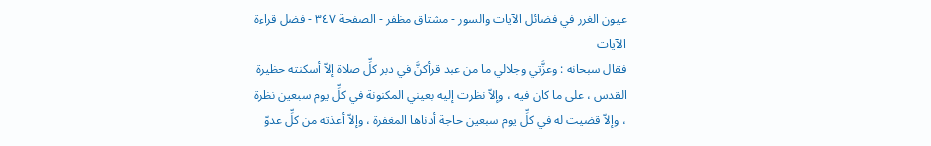عيون الغرر في فضائل الآيات والسور - مشتاق مظفر - الصفحة ٣٤٧ - فضل قراءة الآيات
فقال سبحانه : وعزَّتي وجلالي ما من عبد قرأكنَّ في دبر كلِّ صلاة إلاّ أسكنته حظيرة القدس ، على ما كان فيه ، وإلاّ نظرت إليه بعيني المكنونة في كلِّ يوم سبعين نظرة ، وإلاّ قضيت له في كلِّ يوم سبعين حاجة أدناها المغفرة ، وإلاّ أعذته من كلِّ عدوّ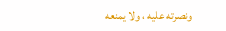ونصرته عليه ، ولا يمنعه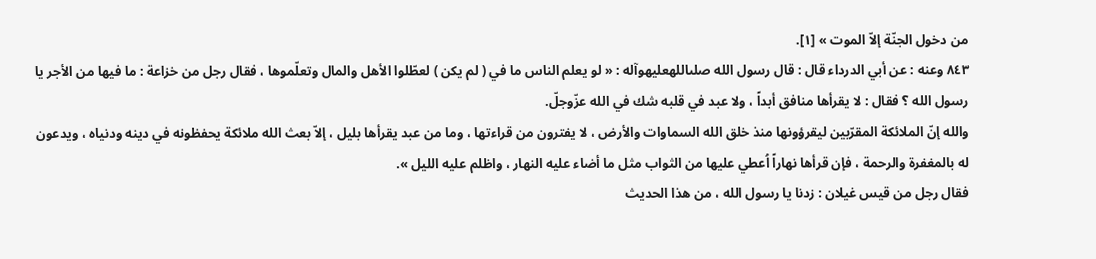من دخول الجنّة إلاّ الموت » [١].
٨٤٣ وعنه : عن أبي الدرداء قال : قال رسول الله صلىاللهعليهوآله : « لو يعلم الناس ما في ( لم يكن ) لعطّلوا الأهل والمال وتعلّموها ، فقال رجل من خزاعة : ما فيها من الأجر يا رسول الله ؟ فقال : لا يقرأها منافق أبداً ، ولا عبد في قلبه شك في الله عزّوجلّ.
والله إنّ الملائكة المقرّبين ليقرؤونها منذ خلق الله السماوات والأرض ، لا يفترون من قراءتها ، وما من عبد يقرأها بليل ، إلاّ بعث الله ملائكة يحفظونه في دينه ودنياه ، ويدعون له بالمغفرة والرحمة ، فإن قرأها نهاراً اُعطي عليها من الثواب مثل ما أضاء عليه النهار ، واظلم عليه الليل ».
فقال رجل من قيس غيلان : زدنا يا رسول الله ، من هذا الحديث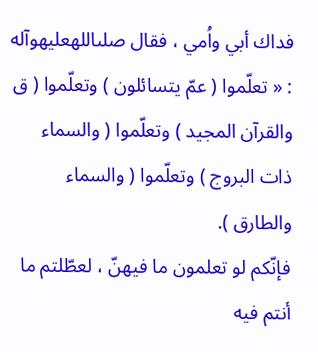فداك أبي واُمي ، فقال صلىاللهعليهوآله : « تعلّموا ( عمّ يتسائلون ) وتعلّموا ( ق والقرآن المجيد ) وتعلّموا ( والسماء ذات البروج ) وتعلّموا ( والسماء والطارق ).
فإنّكم لو تعلمون ما فيهنّ ، لعطّلتم ما أنتم فيه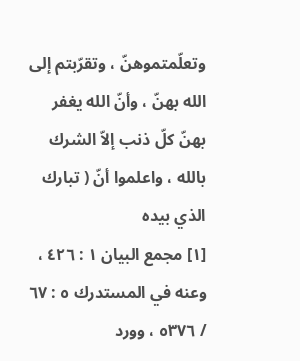وتعلّمتموهنّ ، وتقرّبتم إلى الله بهنّ ، وأنّ الله يغفر بهنّ كلّ ذنب إلاّ الشرك بالله ، واعلموا أنّ ( تبارك الذي بيده
[١] مجمع البيان ١ : ٤٢٦ ، وعنه في المستدرك ٥ : ٦٧ / ٥٣٧٦ ، وورد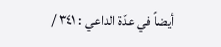أيضاً في عدّة الداعي : ٣٤١ /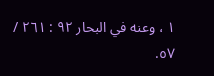١ ، وعنه في البحار ٩٢ : ٢٦١ / ٥٧.